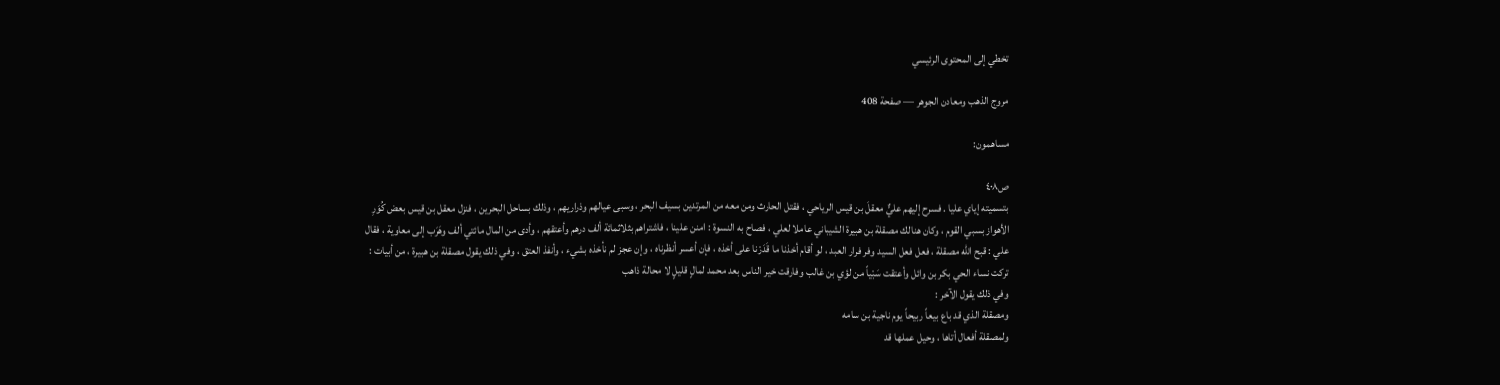تخطي إلى المحتوى الرئيسي

مروج الذهب ومعادن الجوهر — صفحة 408

مساهمون:

ص٤٠٨
بتسميته إياي عليا . فسرح إليهم عليٌّ معقلَ بن قيس الرياحي ، فقتل الحارث ومن معه من المرتدين بسيف البحر ، وسبى عيالهم وذراريهم ، وذلك بساحل البحرين ، فنزل معقل بن قيس بعض كُوَرِ الأهواز بسبي القوم ، وكان هنالك مصقلة بن هبيرة الشيباني عاملا لعلي ، فصاح به النسوة : امنن علينا ، فاشتراهم بثلاثمائة ألف درهم وأعتقهم ، وأدى من المال مائتي ألف وهَرَب إلى معاوية ، فقال علي : قبح الله مصقلة ، فعل فعل السيد وفر فرار العبد ، لو أقام أخذنا ما قَدَرْنا على أخذه ، فإن أعسر أنظرناه ، وإن عجز لم نأخذه بشيء ، وأنفذ العتق ، وفي ذلك يقول مصقلة بن هبيرة ، من أبيات :
تركت نساء الحي بكر بن وائل وأعتقت سَبْياً من لؤي بن غالب وفارقت خير الناس بعد محمد لمالٍ قليلٍ لا محالة ذاهب
وفي ذلك يقول الآخر :
ومصقلة الذي قد باع بيعاً ربيحاً يوم ناجية بن سامه
ولمصقلة أفعال أتاها ، وحيل عملها قد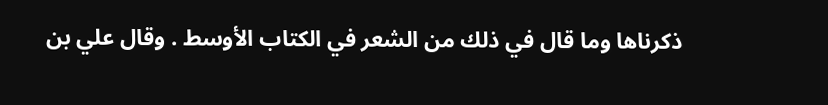ذكرناها وما قال في ذلك من الشعر في الكتاب الأوسط . وقال علي بن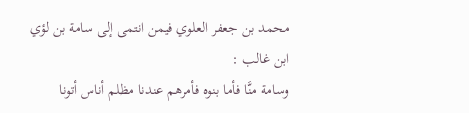محمد بن جعفر العلوي فيمن انتمى إلى سامة بن لؤي ابن غالب :
وسامة منَّا فأما بنوه فأمرهم عندنا مظلم أناس أتونا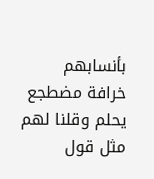بأنسابهم خرافة مضطجع يحلم وقلنا لهم مثل قول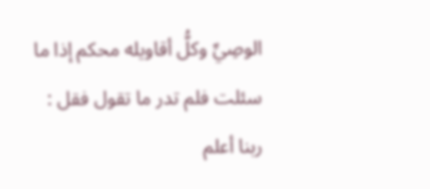الوصِيِّ وكلُّ أقاويله محكم إذا ما سئلت فلم تدر ما تقول فقل : ربنا أعلم